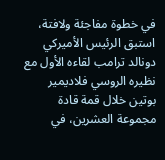في خطوة مفاجئة ولافتة، استبق الرئيس الأميركي دونالد ترامب لقاءه الأول مع نظيره الروسي فلاديمير بوتين خلال قمة قادة مجموعة العشرين، في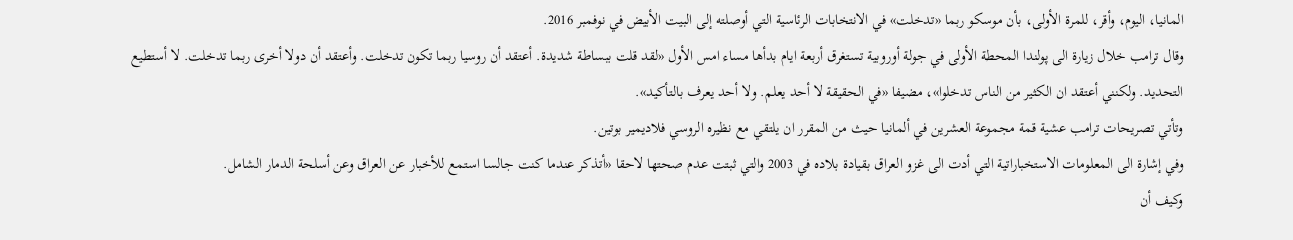المانيا، اليوم، وأقر، للمرة الأولى، بأن موسكو ربما «تدخلت» في الانتخابات الرئاسية التي أوصلته إلى البيت الأبيض في نوفمبر 2016.
وقال ترامب خلال زيارة الى پولندا المحطة الأولى في جولة أوروبية تستغرق أربعة ايام بدأها مساء امس الأول «لقد قلت ببساطة شديدة. أعتقد أن روسيا ربما تكون تدخلت. وأعتقد أن دولا أخرى ربما تدخلت. لا أستطيع التحديد. ولكنني أعتقد ان الكثير من الناس تدخلوا»، مضيفا «في الحقيقة لا أحد يعلم. ولا أحد يعرف بالتأكيد».
وتأتي تصريحات ترامب عشية قمة مجموعة العشرين في ألمانيا حيث من المقرر ان يلتقي مع نظيره الروسي فلاديمير بوتين.
وفي إشارة الى المعلومات الاستخباراتية التي أدت الى غزو العراق بقيادة بلاده في 2003 والتي ثبتت عدم صحتها لاحقا «أتذكر عندما كنت جالسا استمع للأخبار عن العراق وعن أسلحة الدمار الشامل.
وكيف أن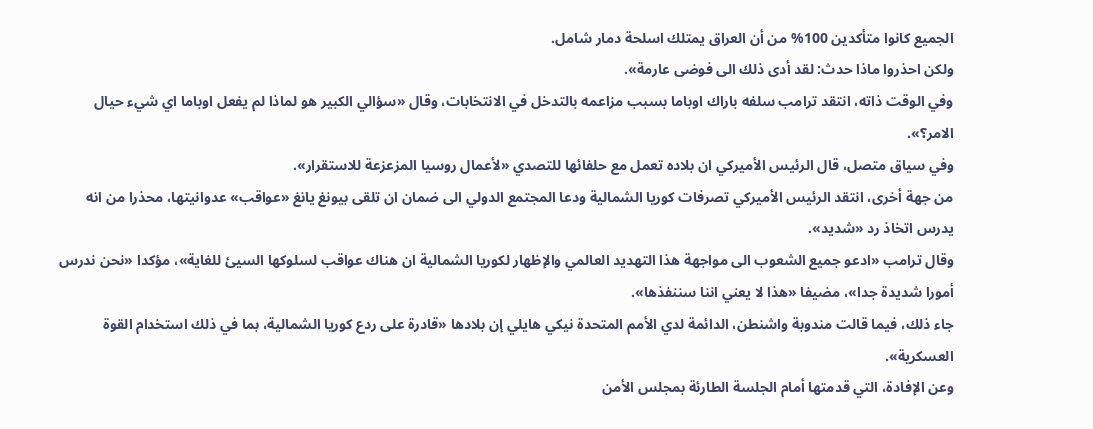الجميع كانوا متأكدين 100% من أن العراق يمتلك اسلحة دمار شامل.
ولكن احذروا ماذا حدث: لقد أدى ذلك الى فوضى عارمة».
وفي الوقت ذاته، انتقد ترامب سلفه باراك اوباما بسبب مزاعمه بالتدخل في الانتخابات، وقال «سؤالي الكبير هو لماذا لم يفعل اوباما اي شيء حيال الامر؟».
وفي سياق متصل، قال الرئيس الأميركي ان بلاده تعمل مع حلفائها للتصدي «لأعمال روسيا المزعزعة للاستقرار».
من جهة أخرى، انتقد الرئيس الأميركي تصرفات كوريا الشمالية ودعا المجتمع الدولي الى ضمان ان تلقى بيونغ يانغ «عواقب» عدوانيتها، محذرا من انه يدرس اتخاذ رد «شديد».
وقال ترامب «ادعو جميع الشعوب الى مواجهة هذا التهديد العالمي والإظهار لكوريا الشمالية ان هناك عواقب لسلوكها السيئ للغاية»، مؤكدا «نحن ندرس أمورا شديدة جدا»، مضيفا «هذا لا يعني اننا سننفذها».
جاء ذلك، فيما قالت مندوبة واشنطن، الدائمة لدي الأمم المتحدة نيكي هايلي إن بلادها «قادرة على ردع كوريا الشمالية، بما في ذلك استخدام القوة العسكرية».
وعن الإفادة، التي قدمتها أمام الجلسة الطارئة بمجلس الأمن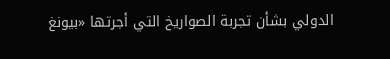الدولي بشأن تجربة الصواريخ التي أجرتها «بيونغ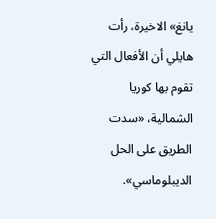يانغ» الاخيرة، رأت هايلي أن الأفعال التي تقوم بها كوريا الشمالية، «سدت الطريق على الحل الديبلوماسي».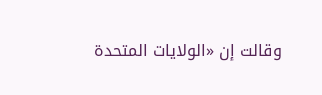وقالت إن «الولايات المتحدة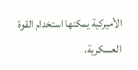الأميركية يمكنها استخدام القوة العسكرية،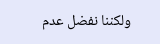ولكننا نفضل عدم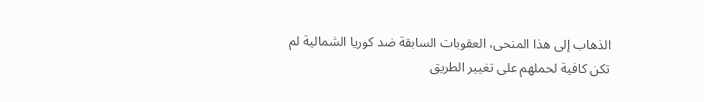الذهاب إلى هذا المنحى، العقوبات السابقة ضد كوريا الشمالية لم تكن كافية لحملهم على تغيير الطريق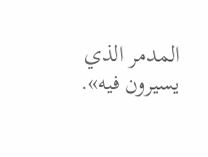المدمر الذي يسيرون فيه».